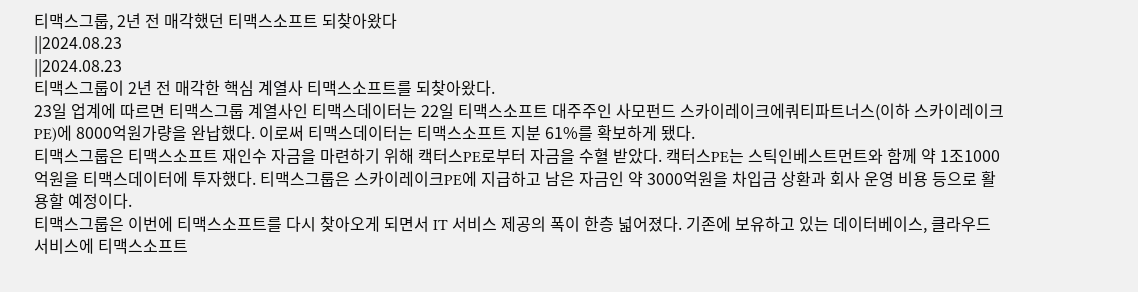티맥스그룹, 2년 전 매각했던 티맥스소프트 되찾아왔다
||2024.08.23
||2024.08.23
티맥스그룹이 2년 전 매각한 핵심 계열사 티맥스소프트를 되찾아왔다.
23일 업계에 따르면 티맥스그룹 계열사인 티맥스데이터는 22일 티맥스소프트 대주주인 사모펀드 스카이레이크에쿼티파트너스(이하 스카이레이크PE)에 8000억원가량을 완납했다. 이로써 티맥스데이터는 티맥스소프트 지분 61%를 확보하게 됐다.
티맥스그룹은 티맥스소프트 재인수 자금을 마련하기 위해 캑터스PE로부터 자금을 수혈 받았다. 캑터스PE는 스틱인베스트먼트와 함께 약 1조1000억원을 티맥스데이터에 투자했다. 티맥스그룹은 스카이레이크PE에 지급하고 남은 자금인 약 3000억원을 차입금 상환과 회사 운영 비용 등으로 활용할 예정이다.
티맥스그룹은 이번에 티맥스소프트를 다시 찾아오게 되면서 IT 서비스 제공의 폭이 한층 넓어졌다. 기존에 보유하고 있는 데이터베이스, 클라우드 서비스에 티맥스소프트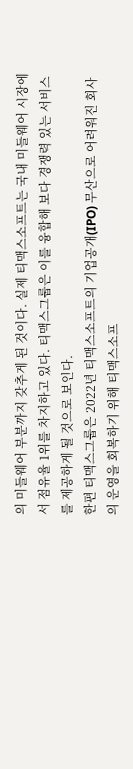의 미들웨어 부분까지 갖추게 된 것이다. 실제 티맥스소프트는 국내 미들웨어 시장에서 점유율 1위를 차지하고 있다. 티맥스그룹은 이를 융합해 보다 경쟁력 있는 서비스를 제공하게 될 것으로 보인다.
한편 티맥스그룹은 2022년 티맥스소프트의 기업공개(IPO) 무산으로 어려워진 회사의 운영을 회복하기 위해 티맥스소프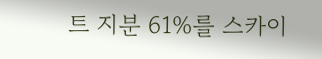트 지분 61%를 스카이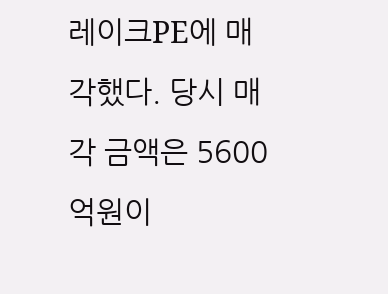레이크PE에 매각했다. 당시 매각 금액은 5600억원이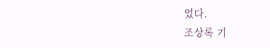었다.
조상록 기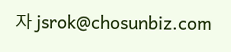자 jsrok@chosunbiz.com